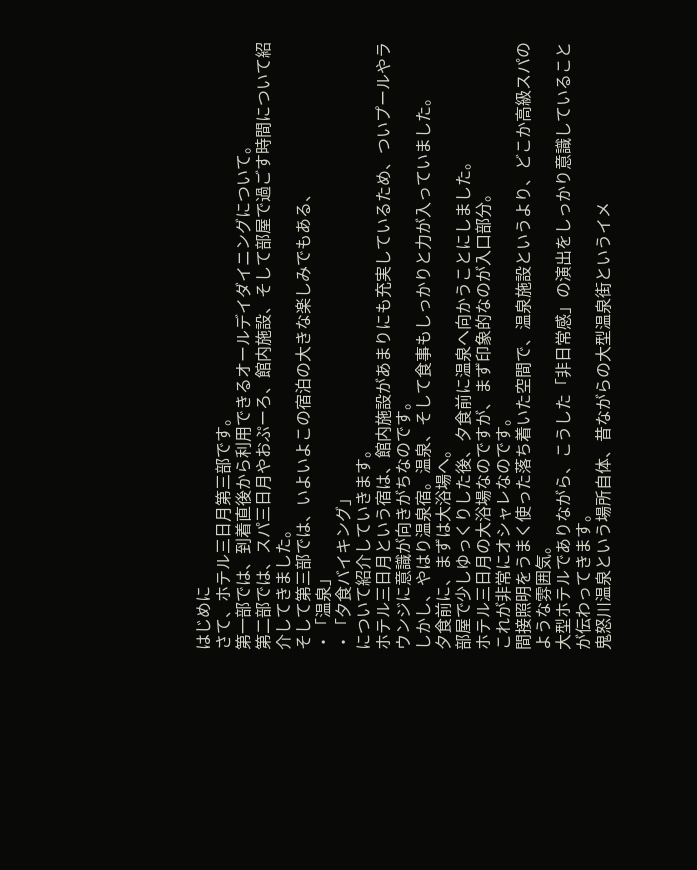はじめに
さて、ホテル三日月第三部です。
第一部では、到着直後から利用できるオールデイダイニングについて。
第二部では、スパ三日月やおぷーろ、館内施設、そして部屋で過ごす時間について紹介してきました。
そして第三部では、いよいよこの宿泊の大きな楽しみでもある、
・「温泉」
・「夕食バイキング」
について紹介していきます。
ホテル三日月という宿は、館内施設があまりにも充実しているため、ついプールやラウンジに意識が向きがちなのです。
しかし、やはり温泉宿。温泉、そして食事もしっかりと力が入っていました。
夕食前に、まずは大浴場へ。
部屋で少しゆっくりした後、夕食前に温泉へ向かうことにしました。
ホテル三日月の大浴場なのですが、まず印象的なのが入口部分。
これが非常にオシャレなのです。
間接照明をうまく使った落ち着いた空間で、温泉施設というより、どこか高級スパのような雰囲気。
大型ホテルでありながら、こうした「非日常感」の演出をしっかり意識していることが伝わってきます。
鬼怒川温泉という場所自体、昔ながらの大型温泉街というイメ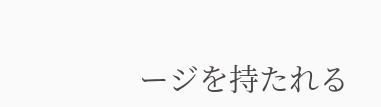ージを持たれる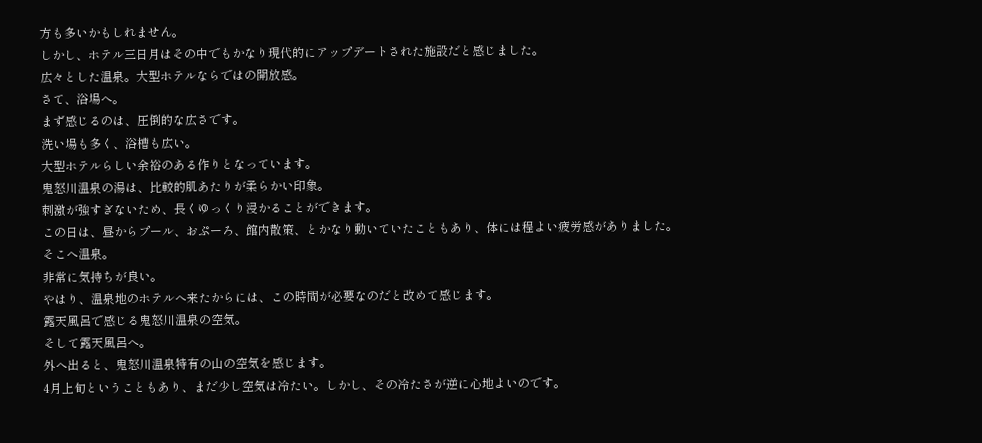方も多いかもしれません。
しかし、ホテル三日月はその中でもかなり現代的にアップデートされた施設だと感じました。
広々とした温泉。大型ホテルならではの開放感。
さて、浴場へ。
まず感じるのは、圧倒的な広さです。
洗い場も多く、浴槽も広い。
大型ホテルらしい余裕のある作りとなっています。
鬼怒川温泉の湯は、比較的肌あたりが柔らかい印象。
刺激が強すぎないため、長くゆっくり浸かることができます。
この日は、昼からプール、おぷーろ、館内散策、とかなり動いていたこともあり、体には程よい疲労感がありました。
そこへ温泉。
非常に気持ちが良い。
やはり、温泉地のホテルへ来たからには、この時間が必要なのだと改めて感じます。
露天風呂で感じる鬼怒川温泉の空気。
そして露天風呂へ。
外へ出ると、鬼怒川温泉特有の山の空気を感じます。
4月上旬ということもあり、まだ少し空気は冷たい。しかし、その冷たさが逆に心地よいのです。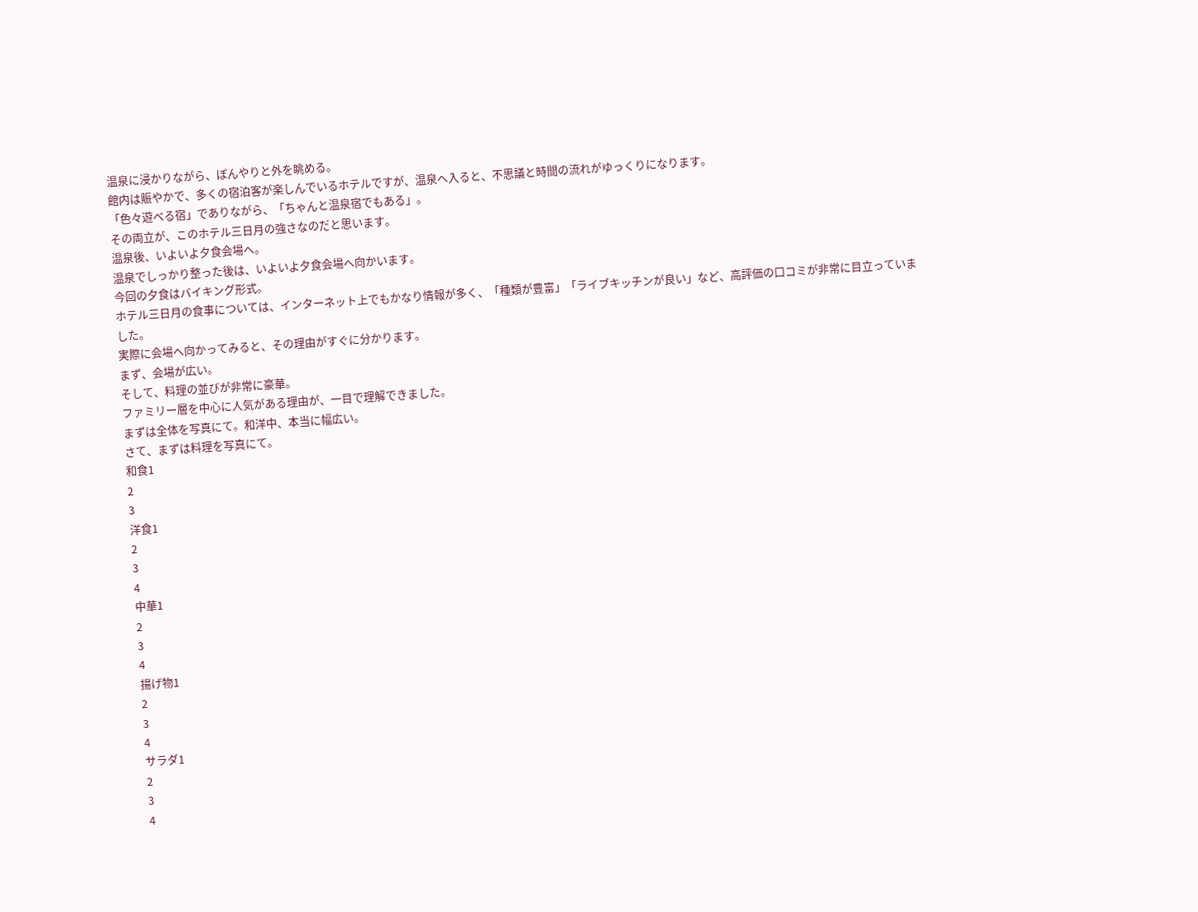温泉に浸かりながら、ぼんやりと外を眺める。
館内は賑やかで、多くの宿泊客が楽しんでいるホテルですが、温泉へ入ると、不思議と時間の流れがゆっくりになります。
「色々遊べる宿」でありながら、「ちゃんと温泉宿でもある」。
その両立が、このホテル三日月の強さなのだと思います。
温泉後、いよいよ夕食会場へ。
温泉でしっかり整った後は、いよいよ夕食会場へ向かいます。
今回の夕食はバイキング形式。
ホテル三日月の食事については、インターネット上でもかなり情報が多く、「種類が豊富」「ライブキッチンが良い」など、高評価の口コミが非常に目立っていました。
実際に会場へ向かってみると、その理由がすぐに分かります。
まず、会場が広い。
そして、料理の並びが非常に豪華。
ファミリー層を中心に人気がある理由が、一目で理解できました。
まずは全体を写真にて。和洋中、本当に幅広い。
さて、まずは料理を写真にて。
和食1
2
3
洋食1
2
3
4
中華1
2
3
4
揚げ物1
2
3
4
サラダ1
2
3
4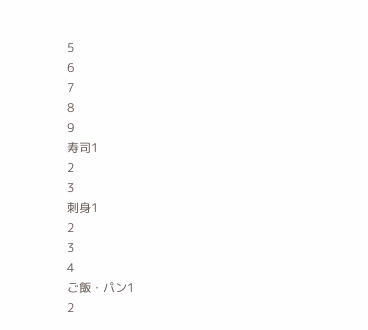5
6
7
8
9
寿司1
2
3
刺身1
2
3
4
ご飯・パン1
2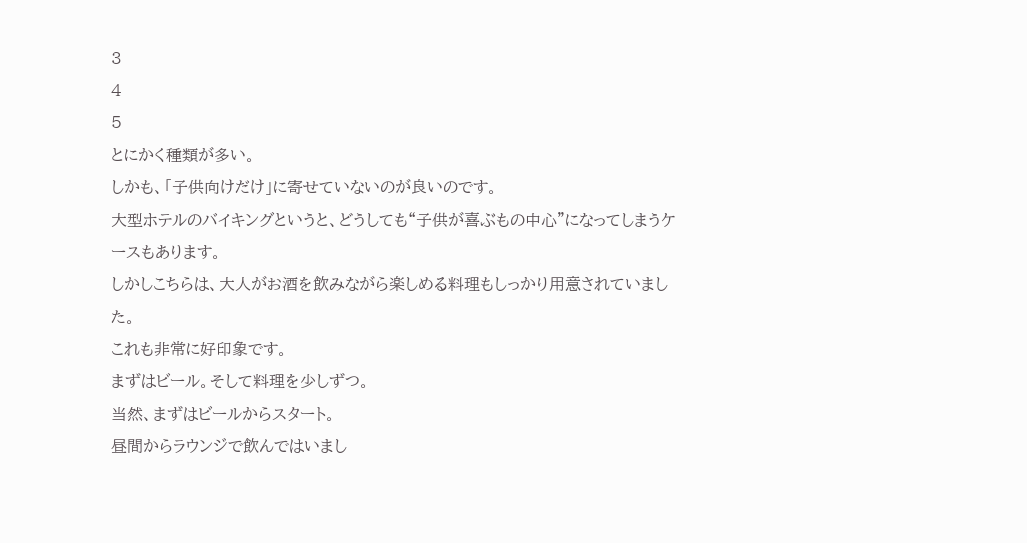3
4
5
とにかく種類が多い。
しかも、「子供向けだけ」に寄せていないのが良いのです。
大型ホテルのバイキングというと、どうしても“子供が喜ぶもの中心”になってしまうケースもあります。
しかしこちらは、大人がお酒を飲みながら楽しめる料理もしっかり用意されていました。
これも非常に好印象です。
まずはビール。そして料理を少しずつ。
当然、まずはビールからスタート。
昼間からラウンジで飲んではいまし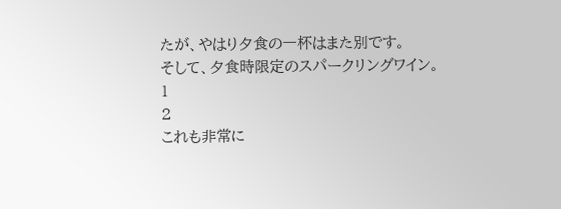たが、やはり夕食の一杯はまた別です。
そして、夕食時限定のスパークリングワイン。
1
2
これも非常に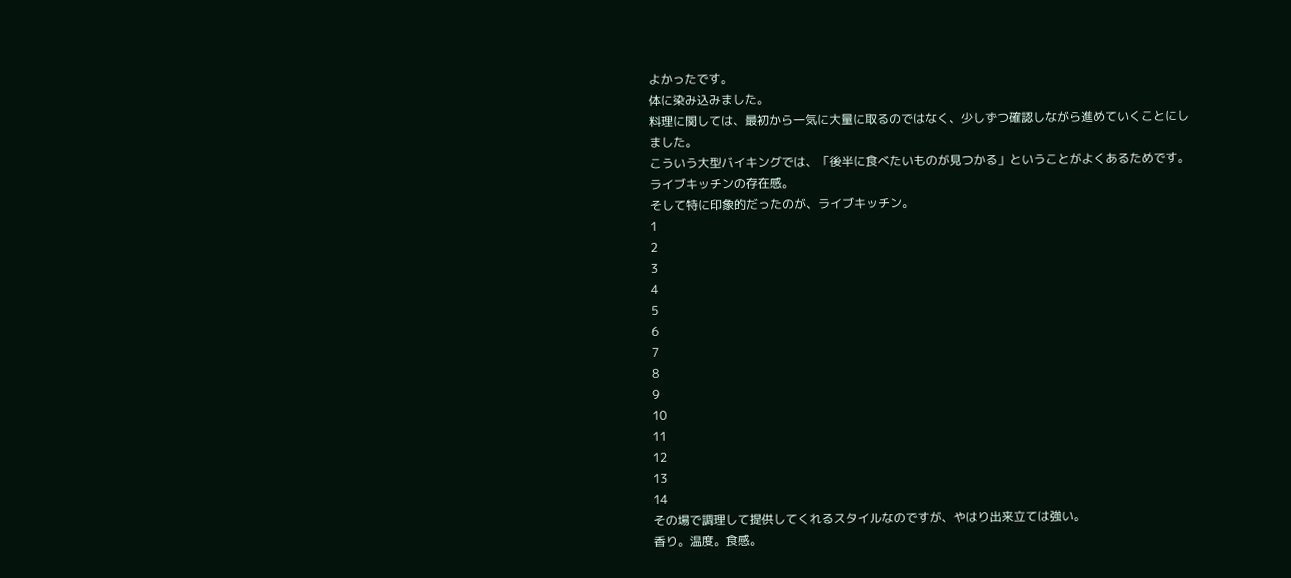よかったです。
体に染み込みました。
料理に関しては、最初から一気に大量に取るのではなく、少しずつ確認しながら進めていくことにしました。
こういう大型バイキングでは、「後半に食べたいものが見つかる」ということがよくあるためです。
ライブキッチンの存在感。
そして特に印象的だったのが、ライブキッチン。
1
2
3
4
5
6
7
8
9
10
11
12
13
14
その場で調理して提供してくれるスタイルなのですが、やはり出来立ては強い。
香り。温度。食感。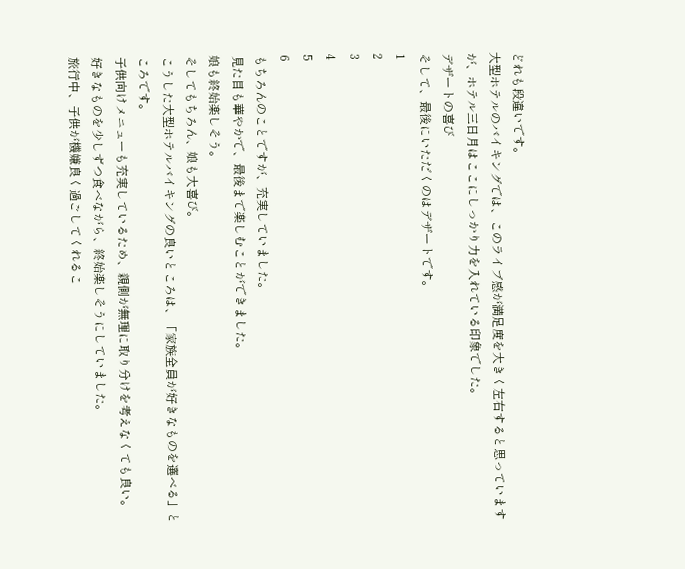どれも段違いです。
大型ホテルのバイキングでは、このライブ感が満足度を大きく左右すると思っていますが、ホテル三日月はここにしっかり力を入れている印象でした。
デザートの喜び
そして、最後にいただくのはデザートです。
1
2
3
4
5
6
もちろんのことですが、充実していました。
見た目も華やかで、最後まで楽しむことができました。
娘も終始楽しそう。
そしてもちろん、娘も大喜び。
こうした大型ホテルバイキングの良いところは、「家族全員が好きなものを選べる」ところです。
子供向けメニューも充実しているため、親側が無理に取り分けを考えなくても良い。
好きなものを少しずつ食べながら、終始楽しそうにしていました。
旅行中、子供が機嫌良く過ごしてくれるこ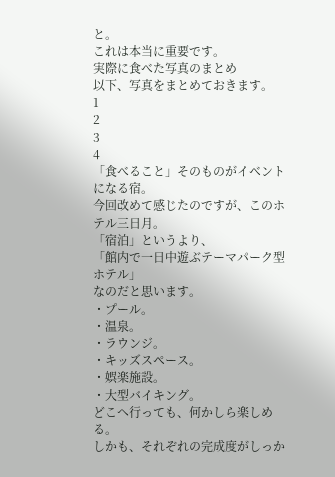と。
これは本当に重要です。
実際に食べた写真のまとめ
以下、写真をまとめておきます。
1
2
3
4
「食べること」そのものがイベントになる宿。
今回改めて感じたのですが、このホテル三日月。
「宿泊」というより、
「館内で一日中遊ぶテーマパーク型ホテル」
なのだと思います。
・プール。
・温泉。
・ラウンジ。
・キッズスペース。
・娯楽施設。
・大型バイキング。
どこへ行っても、何かしら楽しめる。
しかも、それぞれの完成度がしっか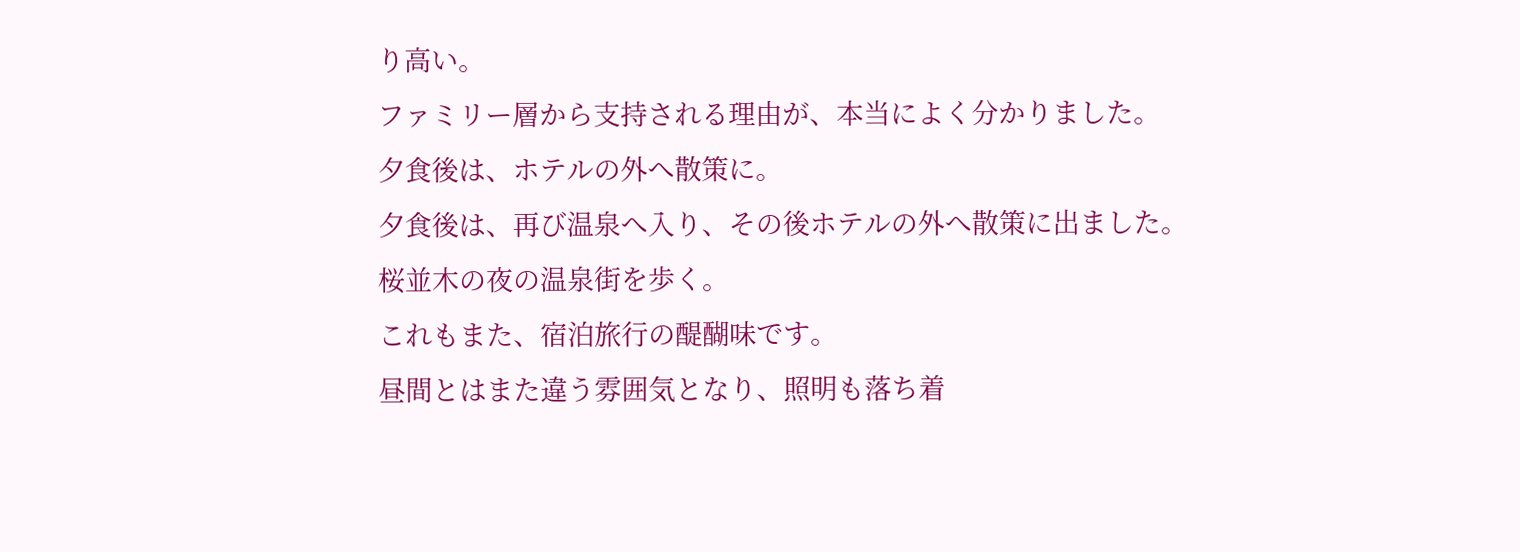り高い。
ファミリー層から支持される理由が、本当によく分かりました。
夕食後は、ホテルの外へ散策に。
夕食後は、再び温泉へ入り、その後ホテルの外へ散策に出ました。
桜並木の夜の温泉街を歩く。
これもまた、宿泊旅行の醍醐味です。
昼間とはまた違う雰囲気となり、照明も落ち着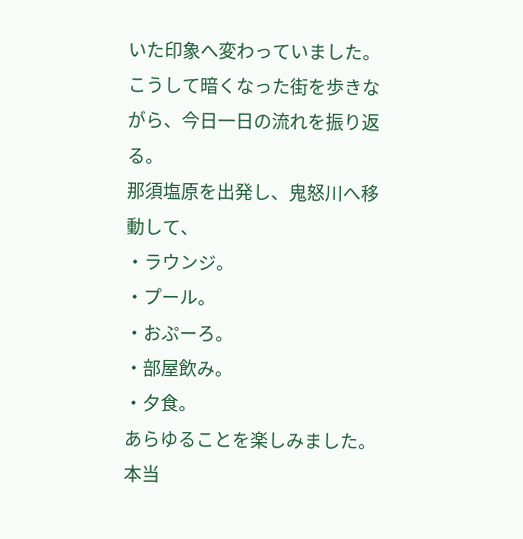いた印象へ変わっていました。
こうして暗くなった街を歩きながら、今日一日の流れを振り返る。
那須塩原を出発し、鬼怒川へ移動して、
・ラウンジ。
・プール。
・おぷーろ。
・部屋飲み。
・夕食。
あらゆることを楽しみました。
本当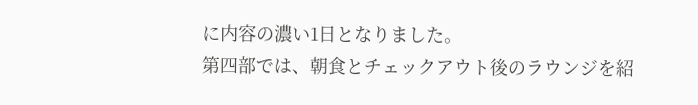に内容の濃い1日となりました。
第四部では、朝食とチェックアウト後のラウンジを紹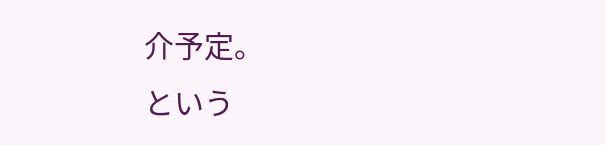介予定。
という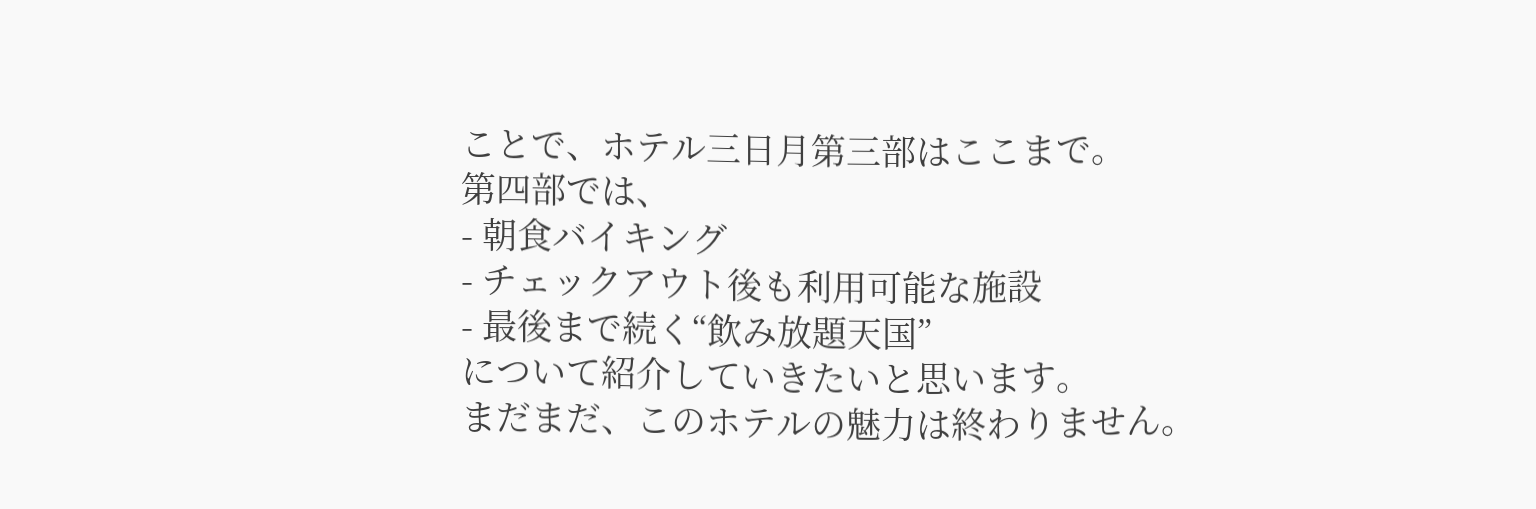ことで、ホテル三日月第三部はここまで。
第四部では、
- 朝食バイキング
- チェックアウト後も利用可能な施設
- 最後まで続く“飲み放題天国”
について紹介していきたいと思います。
まだまだ、このホテルの魅力は終わりません。